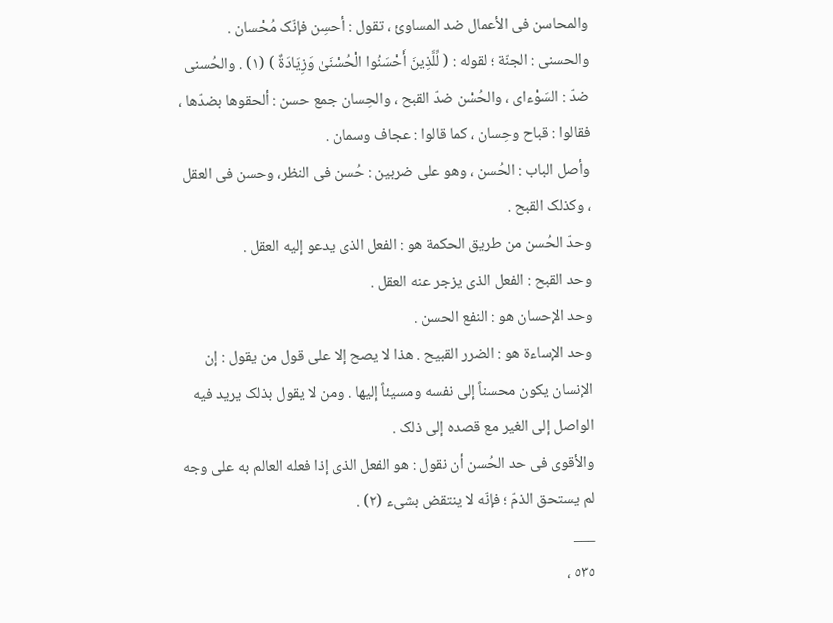والمحاسن فی الأعمال ضد المساوئ ، تقول : أحسِن فإنّک مُحْسان .
والحسنى : الجنّة ؛ لقوله : ( لِّلَّذِينَ أَحْسَنُوا الْحُسْنَىٰ وَزِيَادَةٌ ) (١) . والحُسنى ضدّ : السَوْءاى ، والحُسْن ضدّ القبح ، والحِسان جمع حسن : ألحقوها بضدّها ، فقالوا : قباح وحِسان ، کما قالوا : عجاف وسمان .
وأصل الباب : الحُسن ، وهو على ضربین : حُسن فی النظر، وحسن فی العقل ، وکذلک القبح .
وحدّ الحُسن من طریق الحکمة هو : الفعل الذی یدعو إلیه العقل .
وحد القبح : الفعل الذی یزجر عنه العقل .
وحد الإحسان هو : النفع الحسن .
وحد الإساءة هو : الضرر القبیح . هذا لا یصح إلا على قول من یقول : إن الإنسان یکون محسناً إلى نفسه ومسیئاً إلیها . ومن لا یقول بذلک یرید فیه الواصل إلى الغیر مع قصده إلى ذلک .
والأقوى فی حد الحُسن أن نقول : هو الفعل الذی إذا فعله العالم به على وجه لم یستحق الذمّ ؛ فإنّه لا ینتقض بشیء (٢) .
___
٥٣٥ ،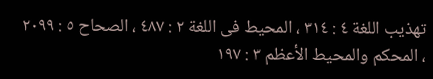تهذیب اللغة ٤ : ٣١٤ ، المحیط فی اللغة ٢ : ٤٨٧ ، الصحاح ٥ : ٢٠٩٩ ، المحکم والمحیط الأعظم ٣ : ١٩٧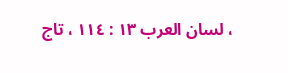، لسان العرب ١٣ : ١١٤ ، تاج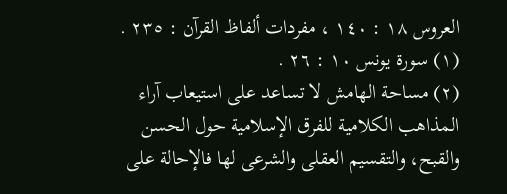العروس ١٨ : ١٤٠ ، مفردات ألفاظ القرآن : ٢٣٥ .
(١) سورة یونس ١٠ : ٢٦ .
(٢) مساحة الهامش لا تساعد على استیعاب آراء المذاهب الکلامیة للفرق الإسلامیة حول الحسن والقبح، والتقسیم العقلی والشرعی لها فالإحالة على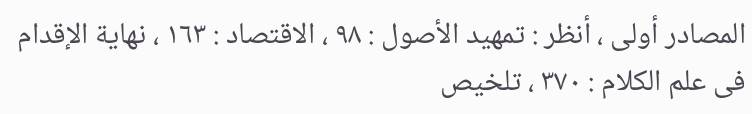المصادر أولى ، أنظر : تمهید الأصول : ٩٨ ، الاقتصاد : ١٦٣ ، نهایة الإقدام فی علم الکلام : ٣٧٠ ، تلخیص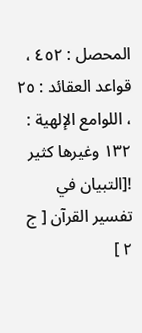المحصل : ٤٥٢ ، قواعد العقائد : ٢٥ ، اللوامع الإلهیة : ١٣٢ وغیرها کثیر
![التبيان في تفسير القرآن [ ج ٢ ]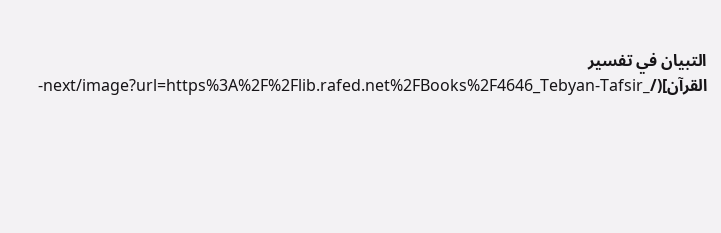التبيان في تفسير القرآن](/_next/image?url=https%3A%2F%2Flib.rafed.net%2FBooks%2F4646_Tebyan-Tafsir-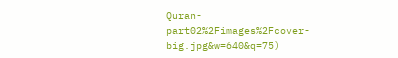Quran-part02%2Fimages%2Fcover-big.jpg&w=640&q=75)